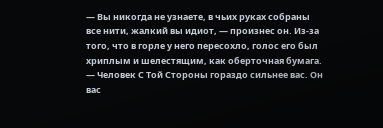— Вы никогда не узнаете, в чьих руках собраны все нити, жалкий вы идиот, — произнес он. Из-за того, что в горле у него пересохло, голос его был хриплым и шелестящим, как оберточная бумага. — Человек С Той Стороны гораздо сильнее вас. Он вас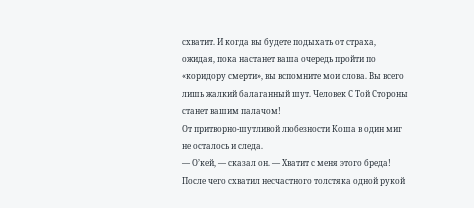схватит. И когда вы будете подыхать от страха, ожидая, пока настанет ваша очередь пройти по «коридору смерти», вы вспомните мои слова. Вы всего лишь жалкий балаганный шут. Человек С Той Стороны станет вашим палачом!
От притворно-шутливой любезности Коша в один миг не осталось и следа.
— О’кей, — сказал он. — Хватит с меня этого бреда!
После чего схватил несчастного толстяка одной рукой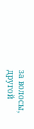за волосы, другой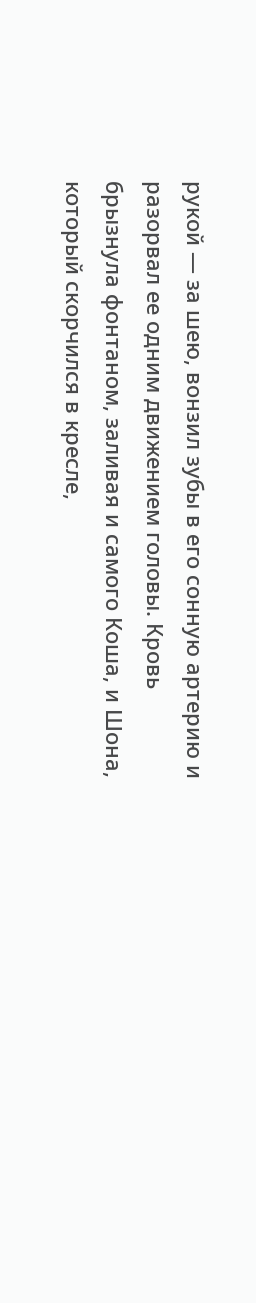рукой — за шею, вонзил зубы в его сонную артерию и разорвал ее одним движением головы. Кровь брызнула фонтаном, заливая и самого Коша, и Шона, который скорчился в кресле,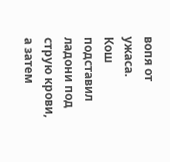вопя от ужаса.
Кош подставил ладони под струю крови, а затем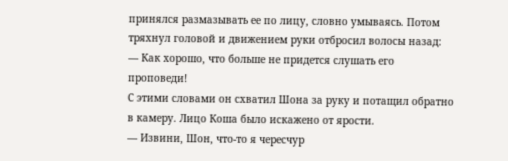принялся размазывать ее по лицу, словно умываясь. Потом тряхнул головой и движением руки отбросил волосы назад:
— Как хорошо, что больше не придется слушать его проповеди!
С этими словами он схватил Шона за руку и потащил обратно в камеру. Лицо Коша было искажено от ярости.
— Извини, Шон, что-то я чересчур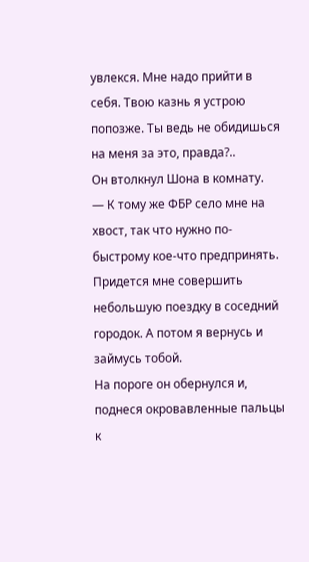увлекся. Мне надо прийти в себя. Твою казнь я устрою попозже. Ты ведь не обидишься на меня за это, правда?..
Он втолкнул Шона в комнату.
— К тому же ФБР село мне на хвост, так что нужно по-быстрому кое-что предпринять. Придется мне совершить небольшую поездку в соседний городок. А потом я вернусь и займусь тобой.
На пороге он обернулся и, поднеся окровавленные пальцы к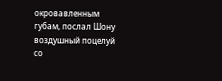окровавленным губам, послал Шону воздушный поцелуй со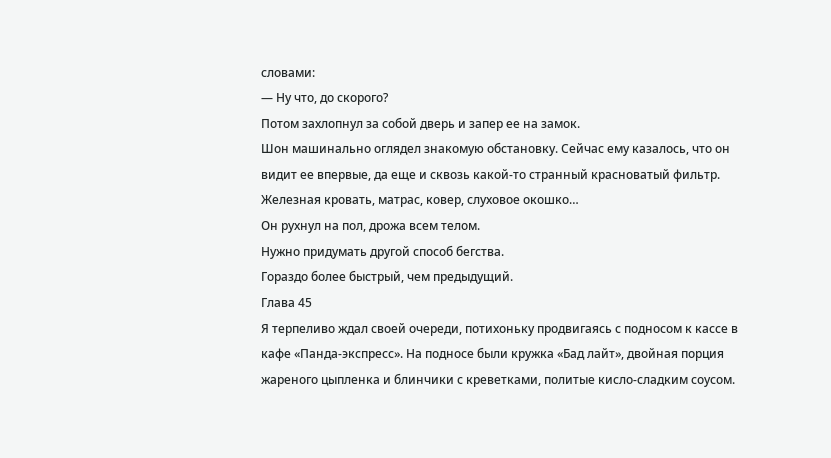словами:
— Ну что, до скорого?
Потом захлопнул за собой дверь и запер ее на замок.
Шон машинально оглядел знакомую обстановку. Сейчас ему казалось, что он видит ее впервые, да еще и сквозь какой-то странный красноватый фильтр. Железная кровать, матрас, ковер, слуховое окошко…
Он рухнул на пол, дрожа всем телом.
Нужно придумать другой способ бегства.
Гораздо более быстрый, чем предыдущий.
Глава 45
Я терпеливо ждал своей очереди, потихоньку продвигаясь с подносом к кассе в кафе «Панда-экспресс». На подносе были кружка «Бад лайт», двойная порция жареного цыпленка и блинчики с креветками, политые кисло-сладким соусом.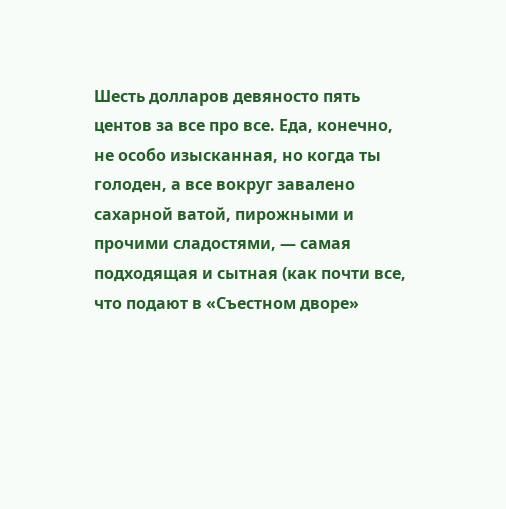Шесть долларов девяносто пять центов за все про все. Еда, конечно, не особо изысканная, но когда ты голоден, а все вокруг завалено сахарной ватой, пирожными и прочими сладостями, — самая подходящая и сытная (как почти все, что подают в «Съестном дворе»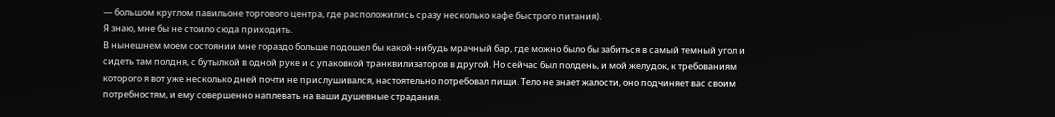— большом круглом павильоне торгового центра, где расположились сразу несколько кафе быстрого питания).
Я знаю, мне бы не стоило сюда приходить.
В нынешнем моем состоянии мне гораздо больше подошел бы какой-нибудь мрачный бар, где можно было бы забиться в самый темный угол и сидеть там полдня, с бутылкой в одной руке и с упаковкой транквилизаторов в другой. Но сейчас был полдень, и мой желудок, к требованиям которого я вот уже несколько дней почти не прислушивался, настоятельно потребовал пищи. Тело не знает жалости, оно подчиняет вас своим потребностям, и ему совершенно наплевать на ваши душевные страдания.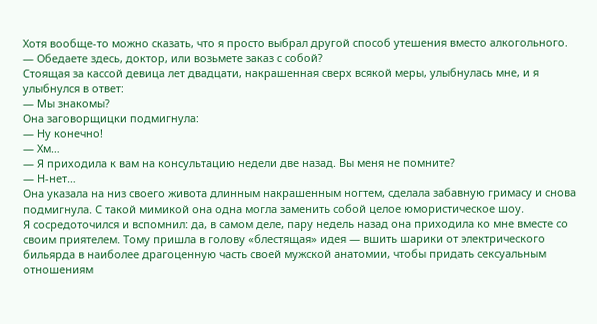Хотя вообще-то можно сказать, что я просто выбрал другой способ утешения вместо алкогольного.
— Обедаете здесь, доктор, или возьмете заказ с собой?
Стоящая за кассой девица лет двадцати, накрашенная сверх всякой меры, улыбнулась мне, и я улыбнулся в ответ:
— Мы знакомы?
Она заговорщицки подмигнула:
— Ну конечно!
— Хм…
— Я приходила к вам на консультацию недели две назад. Вы меня не помните?
— Н-нет…
Она указала на низ своего живота длинным накрашенным ногтем, сделала забавную гримасу и снова подмигнула. С такой мимикой она одна могла заменить собой целое юмористическое шоу.
Я сосредоточился и вспомнил: да, в самом деле, пару недель назад она приходила ко мне вместе со своим приятелем. Тому пришла в голову «блестящая» идея — вшить шарики от электрического бильярда в наиболее драгоценную часть своей мужской анатомии, чтобы придать сексуальным отношениям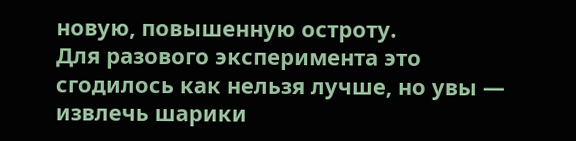новую, повышенную остроту.
Для разового эксперимента это сгодилось как нельзя лучше, но увы — извлечь шарики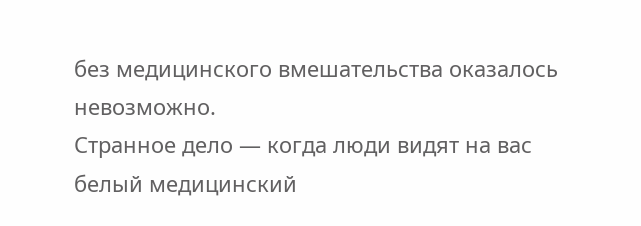без медицинского вмешательства оказалось невозможно.
Странное дело — когда люди видят на вас белый медицинский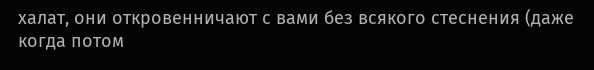халат, они откровенничают с вами без всякого стеснения (даже когда потом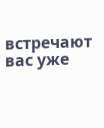встречают вас уже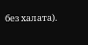без халата).